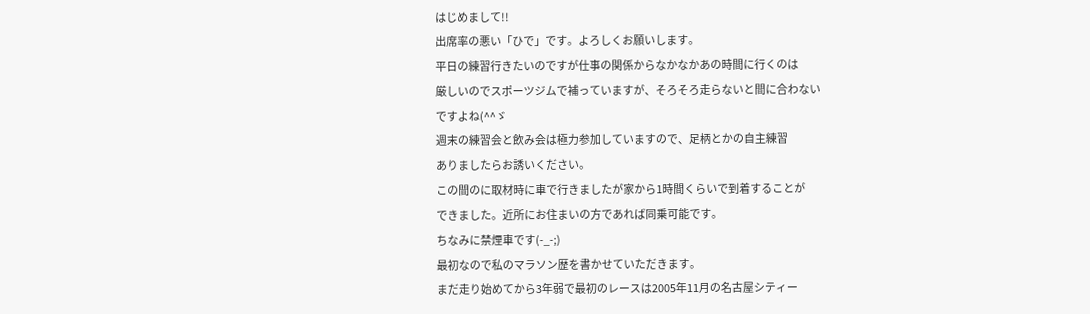はじめまして!!
出席率の悪い「ひで」です。よろしくお願いします。
平日の練習行きたいのですが仕事の関係からなかなかあの時間に行くのは
厳しいのでスポーツジムで補っていますが、そろそろ走らないと間に合わない
ですよね(^^ゞ
週末の練習会と飲み会は極力参加していますので、足柄とかの自主練習
ありましたらお誘いください。
この間のに取材時に車で行きましたが家から1時間くらいで到着することが
できました。近所にお住まいの方であれば同乗可能です。
ちなみに禁煙車です(-_-;)
最初なので私のマラソン歴を書かせていただきます。
まだ走り始めてから3年弱で最初のレースは2005年11月の名古屋シティー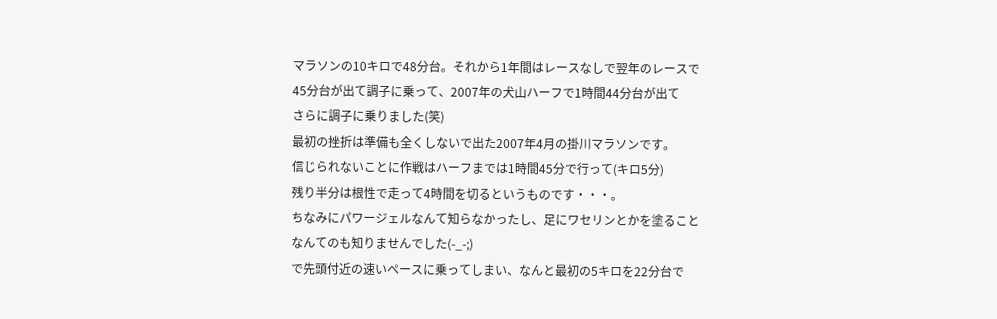マラソンの10キロで48分台。それから1年間はレースなしで翌年のレースで
45分台が出て調子に乗って、2007年の犬山ハーフで1時間44分台が出て
さらに調子に乗りました(笑)
最初の挫折は準備も全くしないで出た2007年4月の掛川マラソンです。
信じられないことに作戦はハーフまでは1時間45分で行って(キロ5分)
残り半分は根性で走って4時間を切るというものです・・・。
ちなみにパワージェルなんて知らなかったし、足にワセリンとかを塗ること
なんてのも知りませんでした(-_-;)
で先頭付近の速いペースに乗ってしまい、なんと最初の5キロを22分台で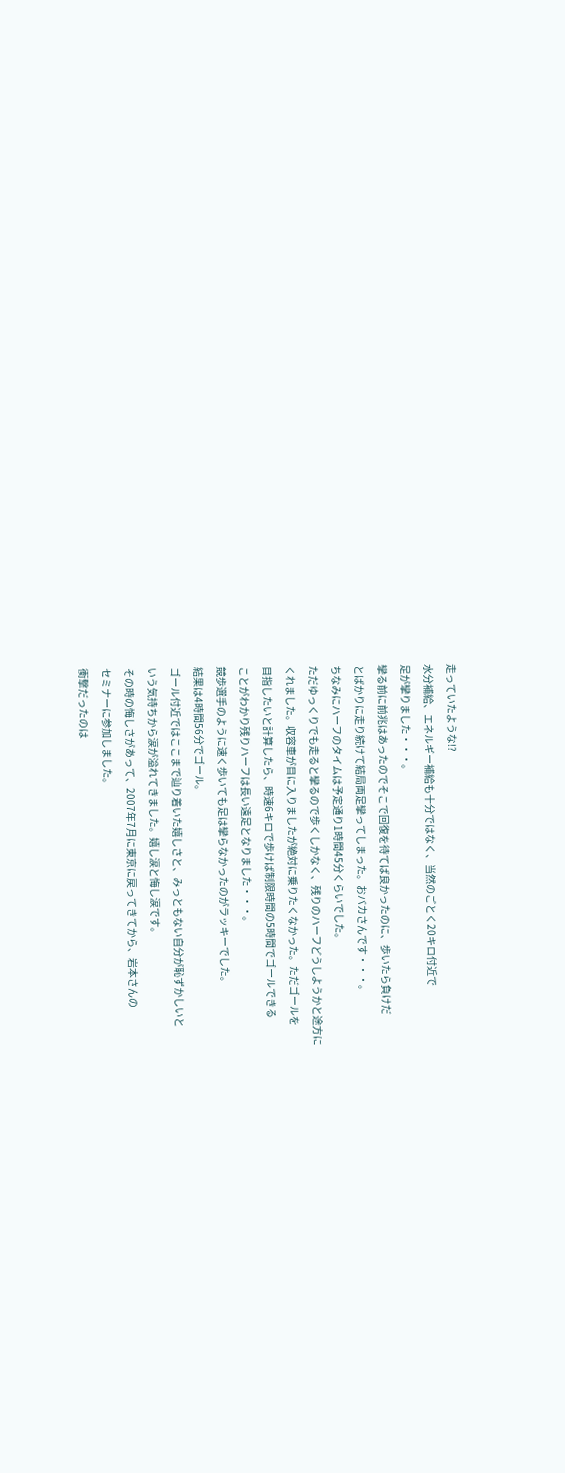走っていたような!?
水分補給、エネルギー補給も十分ではなく、当然のごとく20キロ付近で
足が攣りました・・・。
攣る前に前兆はあったのでそこで回復を待てば良かったのに、歩いたら負けだ
とばかりに走り続けて結局両足攣ってしまった。おバカさんです・・・。
ちなみにハーフのタイムは予定通り1時間45分くらいでした。
ただゆっくりでも走ると攣るので歩くしかなく、残りのハーフどうしようかと途方に
くれました。収容車が目に入りましたが絶対に乗りたくなかった。ただゴールを
目指したいと計算したら、時速6キロで歩けば制限時間の5時間でゴールできる
ことがわかり残りハーフは長い遠足となりました・・・。
競歩選手のように速く歩いても足は攣らなかったのがラッキーでした。
結果は4時間56分でゴール。
ゴール付近ではここまで辿り着いた嬉しさと、みっともない自分が恥ずかしいと
いう気持ちから涙が溢れてきました。嬉し涙と悔し涙です。
その時の悔しさがあって、2007年7月に東京に戻ってきてから、岩本さんの
セミナーに参加しました。
衝撃だったのは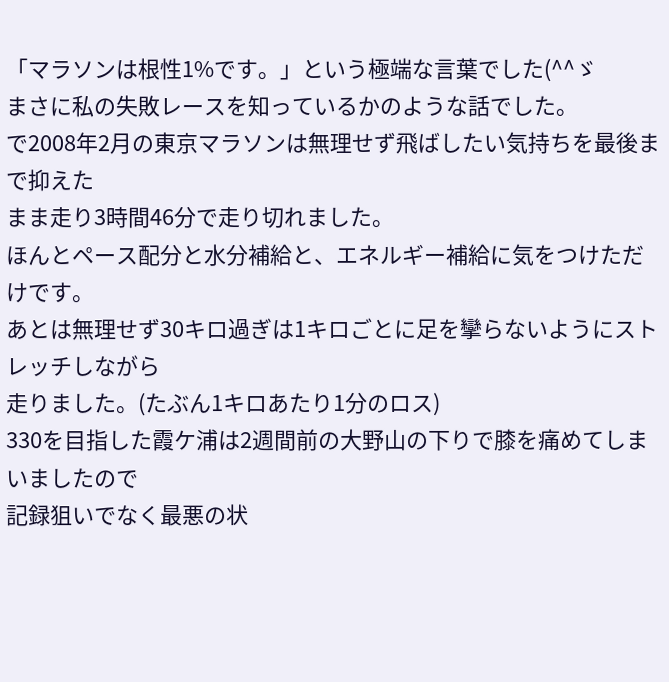「マラソンは根性1%です。」という極端な言葉でした(^^ゞ
まさに私の失敗レースを知っているかのような話でした。
で2008年2月の東京マラソンは無理せず飛ばしたい気持ちを最後まで抑えた
まま走り3時間46分で走り切れました。
ほんとペース配分と水分補給と、エネルギー補給に気をつけただけです。
あとは無理せず30キロ過ぎは1キロごとに足を攣らないようにストレッチしながら
走りました。(たぶん1キロあたり1分のロス)
330を目指した霞ケ浦は2週間前の大野山の下りで膝を痛めてしまいましたので
記録狙いでなく最悪の状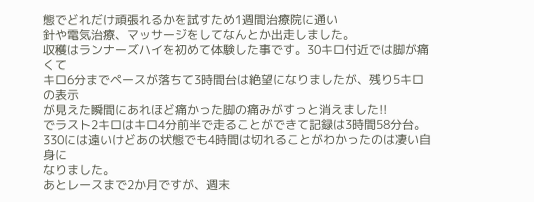態でどれだけ頑張れるかを試すため1週間治療院に通い
針や電気治療、マッサージをしてなんとか出走しました。
収穫はランナーズハイを初めて体験した事です。30キロ付近では脚が痛くて
キロ6分までペースが落ちて3時間台は絶望になりましたが、残り5キロの表示
が見えた瞬間にあれほど痛かった脚の痛みがすっと消えました!!
でラスト2キロはキロ4分前半で走ることができて記録は3時間58分台。
330には遠いけどあの状態でも4時間は切れることがわかったのは凄い自身に
なりました。
あとレースまで2か月ですが、週末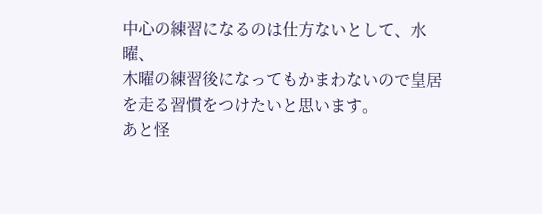中心の練習になるのは仕方ないとして、水曜、
木曜の練習後になってもかまわないので皇居を走る習慣をつけたいと思います。
あと怪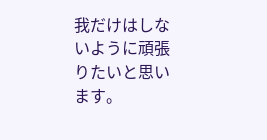我だけはしないように頑張りたいと思います。